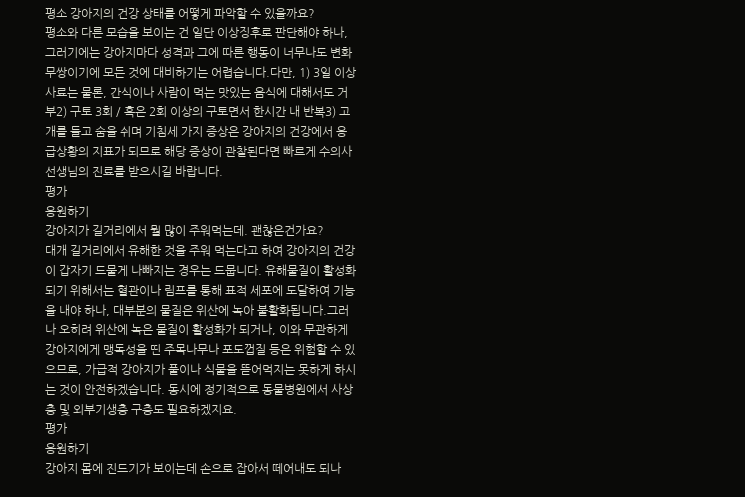평소 강아지의 건강 상태를 어떻게 파악할 수 있을까요?
평소와 다른 모습을 보이는 건 일단 이상징후로 판단해야 하나, 그러기에는 강아지마다 성격과 그에 따른 행동이 너무나도 변화무쌍이기에 모든 것에 대비하기는 어렵습니다.다만, 1) 3일 이상 사료는 물론, 간식이나 사람이 먹는 맛있는 음식에 대해서도 거부2) 구토 3회 / 혹은 2회 이상의 구토면서 한시간 내 반복3) 고개를 들고 숨을 쉬며 기침세 가지 증상은 강아지의 건강에서 응급상황의 지표가 되므로 해당 증상이 관찰된다면 빠르게 수의사 선생님의 진료를 받으시길 바랍니다.
평가
응원하기
강아지가 길거리에서 뭘 많이 주워먹는데. 괜찮은건가요?
대개 길거리에서 유해한 것을 주워 먹는다고 하여 강아지의 건강이 갑자기 드물게 나빠지는 경우는 드뭅니다. 유해물질이 활성화 되기 위해서는 혈관이나 림프를 통해 표적 세포에 도달하여 기능을 내야 하나, 대부분의 물질은 위산에 녹아 불활화됩니다.그러나 오히려 위산에 녹은 물질이 활성화가 되거나, 이와 무관하게 강아지에게 맹독성을 띤 주목나무나 포도껍질 등은 위험할 수 있으므로, 가급적 강아지가 풀이나 식물을 뜯어먹지는 못하게 하시는 것이 안전하겠습니다. 동시에 정기적으로 동물병원에서 사상충 및 외부기생충 구충도 필요하겠지요.
평가
응원하기
강아지 몸에 진드기가 보이는데 손으로 잡아서 떼어내도 되나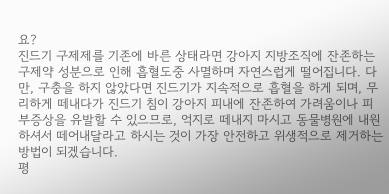요?
진드기 구제제를 기존에 바른 상태라면 강아지 지방조직에 잔존하는 구제약 성분으로 인해 흡혈도중 사멸하며 자연스럽게 떨어집니다. 다만, 구충을 하지 않았다면 진드기가 지속적으로 흡혈을 하게 되며, 무리하게 떼내다가 진드기 침이 강아지 피내에 잔존하여 가려움이나 피부증상을 유발할 수 있으므로, 억지로 떼내지 마시고 동물병원에 내원하셔서 떼어내달라고 하시는 것이 가장 안전하고 위생적으로 제거하는 방법이 되겠습니다.
평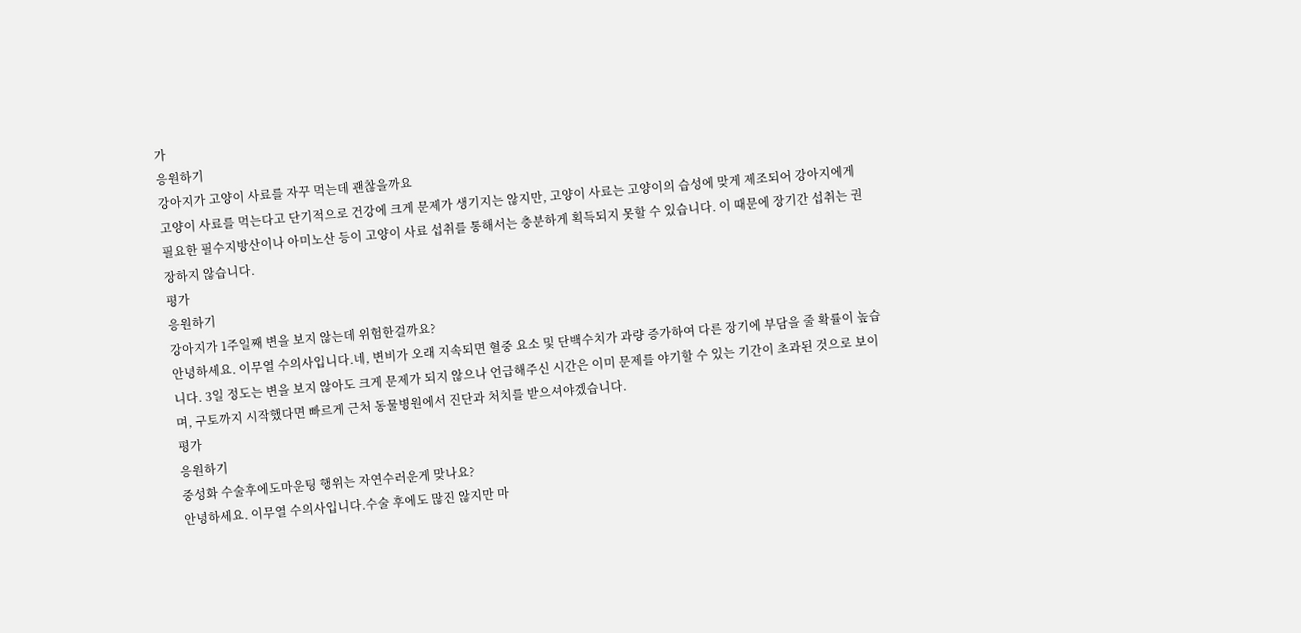가
응원하기
강아지가 고양이 사료를 자꾸 먹는데 괜찮을까요
고양이 사료를 먹는다고 단기적으로 건강에 크게 문제가 생기지는 않지만, 고양이 사료는 고양이의 습성에 맞게 제조되어 강아지에게 필요한 필수지방산이나 아미노산 등이 고양이 사료 섭취를 통해서는 충분하게 획득되지 못할 수 있습니다. 이 때문에 장기간 섭취는 권장하지 않습니다.
평가
응원하기
강아지가 1주일째 변을 보지 않는데 위험한걸까요?
안녕하세요. 이무열 수의사입니다.네, 변비가 오래 지속되면 혈중 요소 및 단백수치가 과량 증가하여 다른 장기에 부담을 줄 확률이 높습니다. 3일 정도는 변을 보지 않아도 크게 문제가 되지 않으나 언급해주신 시간은 이미 문제를 야기할 수 있는 기간이 초과된 것으로 보이며, 구토까지 시작했다면 빠르게 근처 동물병원에서 진단과 처치를 받으셔야겠습니다.
평가
응원하기
중성화 수술후에도마운팅 행위는 자연수러운게 맞나요?
안녕하세요. 이무열 수의사입니다.수술 후에도 많진 않지만 마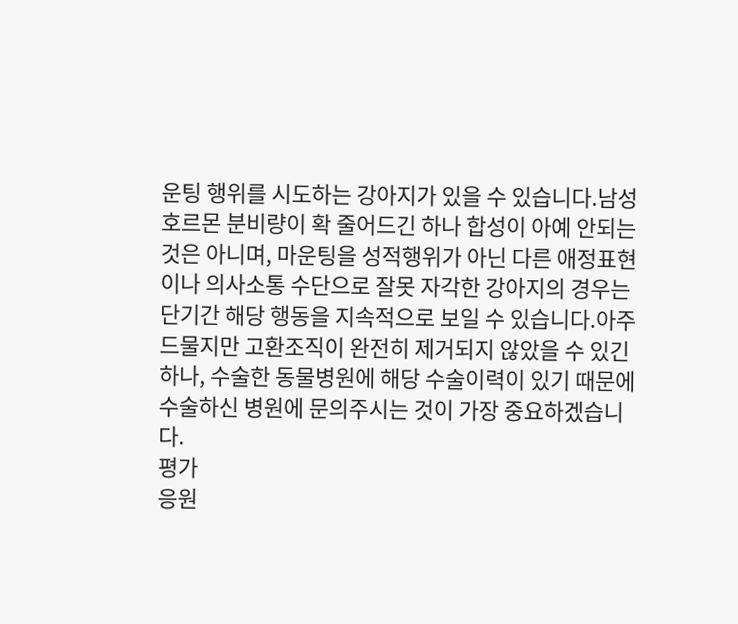운팅 행위를 시도하는 강아지가 있을 수 있습니다.남성호르몬 분비량이 확 줄어드긴 하나 합성이 아예 안되는 것은 아니며, 마운팅을 성적행위가 아닌 다른 애정표현이나 의사소통 수단으로 잘못 자각한 강아지의 경우는 단기간 해당 행동을 지속적으로 보일 수 있습니다.아주 드물지만 고환조직이 완전히 제거되지 않았을 수 있긴 하나, 수술한 동물병원에 해당 수술이력이 있기 때문에 수술하신 병원에 문의주시는 것이 가장 중요하겠습니다.
평가
응원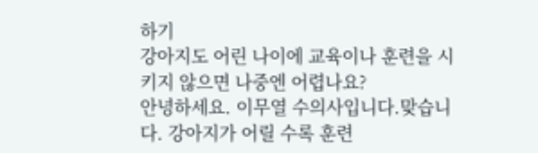하기
강아지도 어린 나이에 교육이나 훈련을 시키지 않으면 나중엔 어렵나요?
안녕하세요. 이무열 수의사입니다.맞습니다. 강아지가 어릴 수록 훈련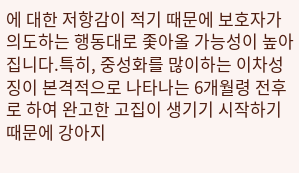에 대한 저항감이 적기 때문에 보호자가 의도하는 행동대로 좇아올 가능성이 높아집니다.특히, 중성화를 많이하는 이차성징이 본격적으로 나타나는 6개월령 전후로 하여 완고한 고집이 생기기 시작하기 때문에 강아지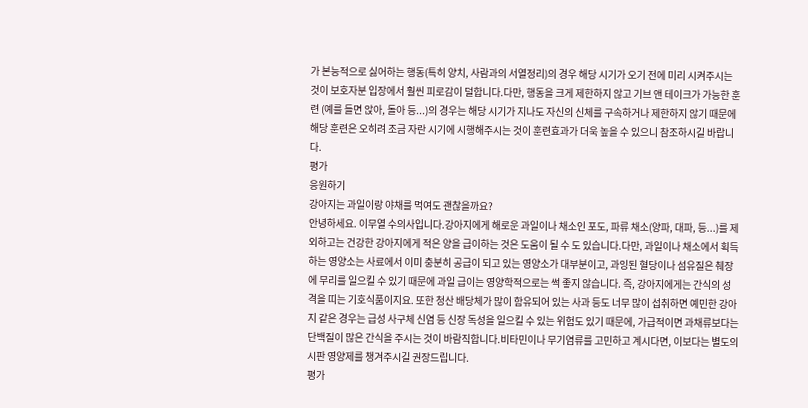가 본능적으로 싫어하는 행동(특히 양치, 사람과의 서열정리)의 경우 해당 시기가 오기 전에 미리 시켜주시는 것이 보호자분 입장에서 훨씬 피로감이 덜합니다.다만, 행동을 크게 제한하지 않고 기브 앤 테이크가 가능한 훈련 (예를 들면 앉아, 돌아 등...)의 경우는 해당 시기가 지나도 자신의 신체를 구속하거나 제한하지 않기 때문에 해당 훈련은 오히려 조금 자란 시기에 시행해주시는 것이 훈련효과가 더욱 높을 수 있으니 참조하시길 바랍니다.
평가
응원하기
강아지는 과일이랑 야채를 먹여도 괜찮을까요?
안녕하세요. 이무열 수의사입니다.강아지에게 해로운 과일이나 채소인 포도, 파류 채소(양파, 대파, 등...)를 제외하고는 건강한 강아지에게 적은 양을 급이하는 것은 도움이 될 수 도 있습니다.다만, 과일이나 채소에서 획득하는 영양소는 사료에서 이미 충분히 공급이 되고 있는 영양소가 대부분이고, 과잉된 혈당이나 섬유질은 췌장에 무리를 일으킬 수 있기 때문에 과일 급이는 영양학적으로는 썩 좋지 않습니다. 즉, 강아지에게는 간식의 성격을 띠는 기호식품이지요. 또한 청산 배당체가 많이 함유되어 있는 사과 등도 너무 많이 섭취하면 예민한 강아지 같은 경우는 급성 사구체 신염 등 신장 독성을 일으킬 수 있는 위험도 있기 때문에, 가급적이면 과채류보다는 단백질이 많은 간식을 주시는 것이 바람직합니다.비타민이나 무기염류를 고민하고 계시다면, 이보다는 별도의 시판 영양제를 챙겨주시길 권장드립니다.
평가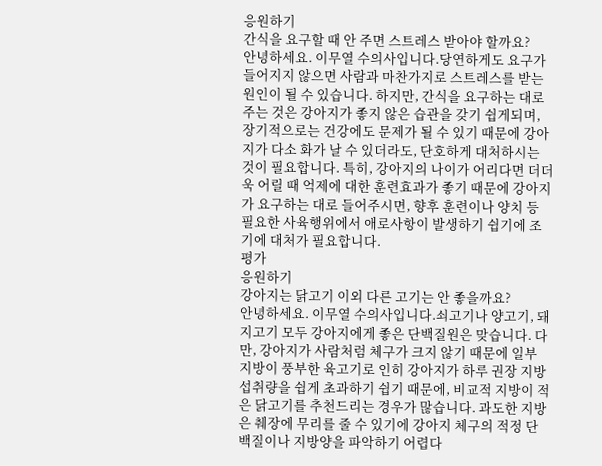응원하기
간식을 요구할 때 안 주면 스트레스 받아야 할까요?
안녕하세요. 이무열 수의사입니다.당연하게도 요구가 들어지지 않으면 사람과 마찬가지로 스트레스를 받는 원인이 될 수 있습니다. 하지만, 간식을 요구하는 대로 주는 것은 강아지가 좋지 않은 습관을 갖기 쉽게되며, 장기적으로는 건강에도 문제가 될 수 있기 때문에 강아지가 다소 화가 날 수 있더라도, 단호하게 대처하시는 것이 필요합니다. 특히, 강아지의 나이가 어리다면 더더욱 어릴 때 억제에 대한 훈련효과가 좋기 때문에 강아지가 요구하는 대로 들어주시면, 향후 훈련이나 양치 등 필요한 사육행위에서 애로사항이 발생하기 쉽기에 조기에 대처가 필요합니다.
평가
응원하기
강아지는 닭고기 이외 다른 고기는 안 좋을까요?
안녕하세요. 이무열 수의사입니다.쇠고기나 양고기, 돼지고기 모두 강아지에게 좋은 단백질원은 맞습니다. 다만, 강아지가 사람처럼 체구가 크지 않기 때문에 일부 지방이 풍부한 육고기로 인히 강아지가 하루 권장 지방 섭취량을 쉽게 초과하기 쉽기 때문에, 비교적 지방이 적은 닭고기를 추천드리는 경우가 많습니다. 과도한 지방은 췌장에 무리를 줄 수 있기에 강아지 체구의 적정 단백질이나 지방양을 파악하기 어렵다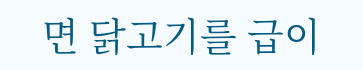면 닭고기를 급이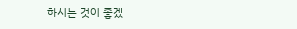하시는 것이 좋겠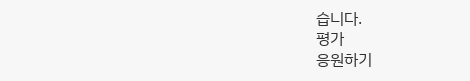습니다.
평가
응원하기